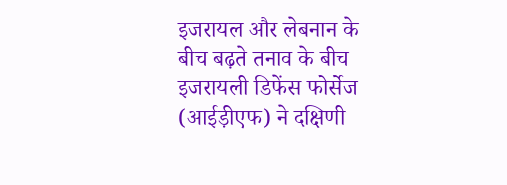इजरायल और लेबनान के बीच बढ़ते तनाव के बीच इजरायली डिफेंस फोर्सेज (आईड़ीएफ) ने दक्षिणी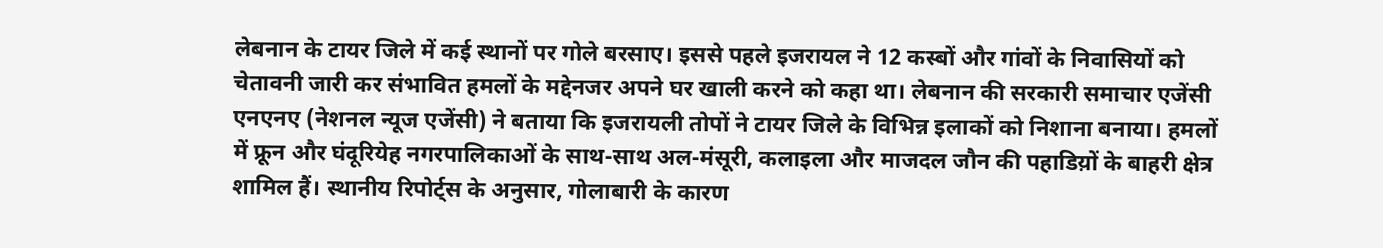लेबनान के टायर जिले में कई स्थानों पर गोले बरसाए। इससे पहले इजरायल ने 12 कस्बों और गांवों के निवासियों को चेतावनी जारी कर संभावित हमलों के मद्देनजर अपने घर खाली करने को कहा था। लेबनान की सरकारी समाचार एजेंसी एनएनए (नेशनल न्यूज एजेंसी) ने बताया कि इजरायली तोपों ने टायर जिले के विभिन्न इलाकों को निशाना बनाया। हमलों में फ्रून और घंदूरियेह नगरपालिकाओं के साथ-साथ अल-मंसूरी, कलाइला और माजदल जौन की पहाडिय़ों के बाहरी क्षेत्र शामिल हैं। स्थानीय रिपोर्ट्स के अनुसार, गोलाबारी के कारण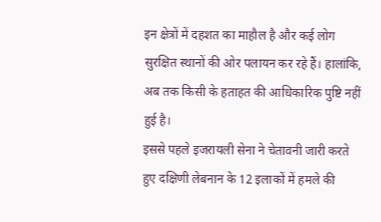इन क्षेत्रों में दहशत का माहौल है और कई लोग सुरक्षित स्थानों की ओर पलायन कर रहे हैं। हालांकि, अब तक किसी के हताहत की आधिकारिक पुष्टि नहीं हुई है।
इससे पहले इजरायली सेना ने चेतावनी जारी करते हुए दक्षिणी लेबनान के 12 इलाकों में हमले की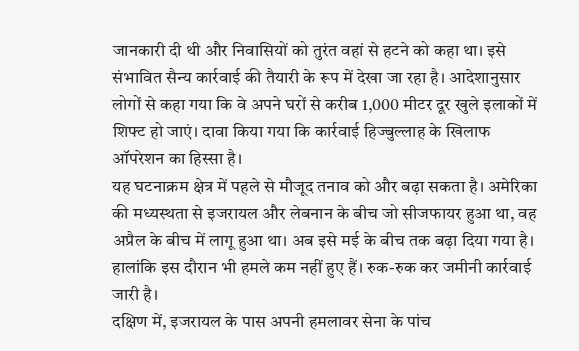जानकारी दी थी और निवासियों को तुरंत वहां से हटने को कहा था। इसे संभावित सैन्य कार्रवाई की तैयारी के रूप में देखा जा रहा है। आदेशानुसार लोगों से कहा गया कि वे अपने घरों से करीब 1,000 मीटर दूर खुले इलाकों में शिफ्ट हो जाएं। दावा किया गया कि कार्रवाई हिज्बुल्लाह के खिलाफ ऑपरेशन का हिस्सा है।
यह घटनाक्रम क्षेत्र में पहले से मौजूद तनाव को और बढ़ा सकता है। अमेरिका की मध्यस्थता से इजरायल और लेबनान के बीच जो सीजफायर हुआ था, वह अप्रैल के बीच में लागू हुआ था। अब इसे मई के बीच तक बढ़ा दिया गया है। हालांकि इस दौरान भी हमले कम नहीं हुए हैं। रुक-रुक कर जमीनी कार्रवाई जारी है।
दक्षिण में, इजरायल के पास अपनी हमलावर सेना के पांच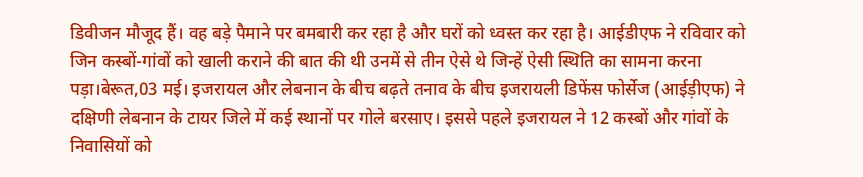डिवीजन मौजूद हैं। वह बड़े पैमाने पर बमबारी कर रहा है और घरों को ध्वस्त कर रहा है। आईडीएफ ने रविवार को जिन कस्बों-गांवों को खाली कराने की बात की थी उनमें से तीन ऐसे थे जिन्हें ऐसी स्थिति का सामना करना पड़ा।बेरूत,03 मई। इजरायल और लेबनान के बीच बढ़ते तनाव के बीच इजरायली डिफेंस फोर्सेज (आईड़ीएफ) ने दक्षिणी लेबनान के टायर जिले में कई स्थानों पर गोले बरसाए। इससे पहले इजरायल ने 12 कस्बों और गांवों के निवासियों को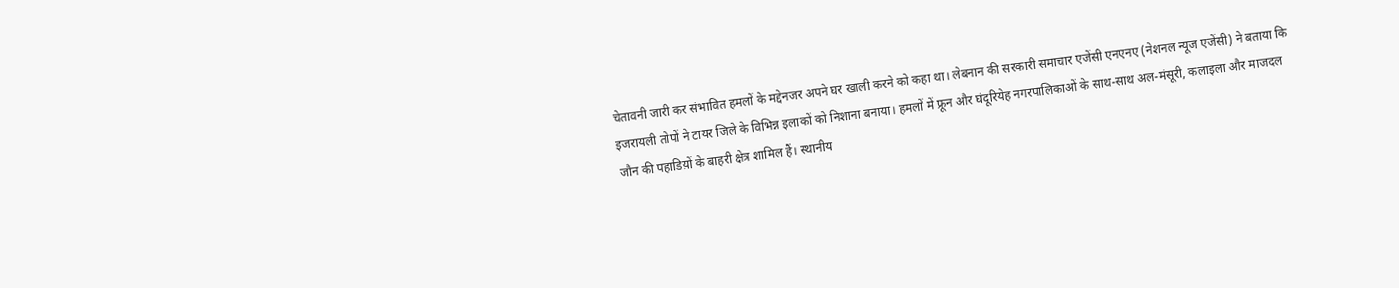चेतावनी जारी कर संभावित हमलों के मद्देनजर अपने घर खाली करने को कहा था। लेबनान की सरकारी समाचार एजेंसी एनएनए (नेशनल न्यूज एजेंसी) ने बताया कि इजरायली तोपों ने टायर जिले के विभिन्न इलाकों को निशाना बनाया। हमलों में फ्रून और घंदूरियेह नगरपालिकाओं के साथ-साथ अल-मंसूरी, कलाइला और माजदल जौन की पहाडिय़ों के बाहरी क्षेत्र शामिल हैं। स्थानीय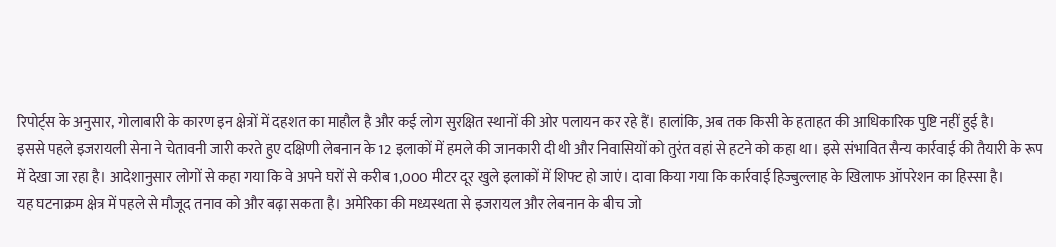रिपोर्ट्स के अनुसार, गोलाबारी के कारण इन क्षेत्रों में दहशत का माहौल है और कई लोग सुरक्षित स्थानों की ओर पलायन कर रहे हैं। हालांकि, अब तक किसी के हताहत की आधिकारिक पुष्टि नहीं हुई है।
इससे पहले इजरायली सेना ने चेतावनी जारी करते हुए दक्षिणी लेबनान के 12 इलाकों में हमले की जानकारी दी थी और निवासियों को तुरंत वहां से हटने को कहा था। इसे संभावित सैन्य कार्रवाई की तैयारी के रूप में देखा जा रहा है। आदेशानुसार लोगों से कहा गया कि वे अपने घरों से करीब 1,000 मीटर दूर खुले इलाकों में शिफ्ट हो जाएं। दावा किया गया कि कार्रवाई हिज्बुल्लाह के खिलाफ ऑपरेशन का हिस्सा है।
यह घटनाक्रम क्षेत्र में पहले से मौजूद तनाव को और बढ़ा सकता है। अमेरिका की मध्यस्थता से इजरायल और लेबनान के बीच जो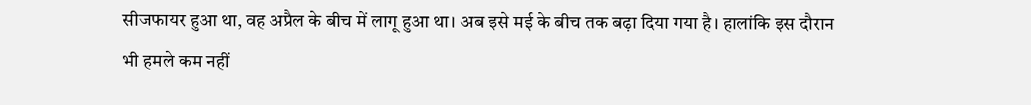सीजफायर हुआ था, वह अप्रैल के बीच में लागू हुआ था। अब इसे मई के बीच तक बढ़ा दिया गया है। हालांकि इस दौरान भी हमले कम नहीं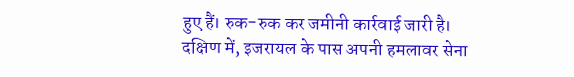हुए हैं। रुक-रुक कर जमीनी कार्रवाई जारी है।
दक्षिण में, इजरायल के पास अपनी हमलावर सेना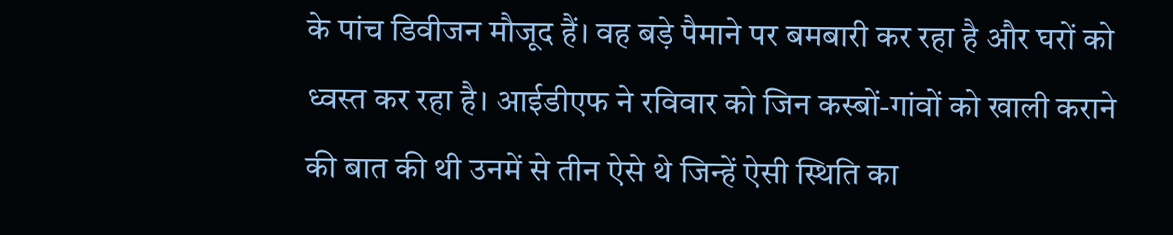के पांच डिवीजन मौजूद हैं। वह बड़े पैमाने पर बमबारी कर रहा है और घरों को ध्वस्त कर रहा है। आईडीएफ ने रविवार को जिन कस्बों-गांवों को खाली कराने की बात की थी उनमें से तीन ऐसे थे जिन्हें ऐसी स्थिति का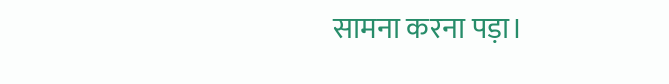सामना करना पड़ा।